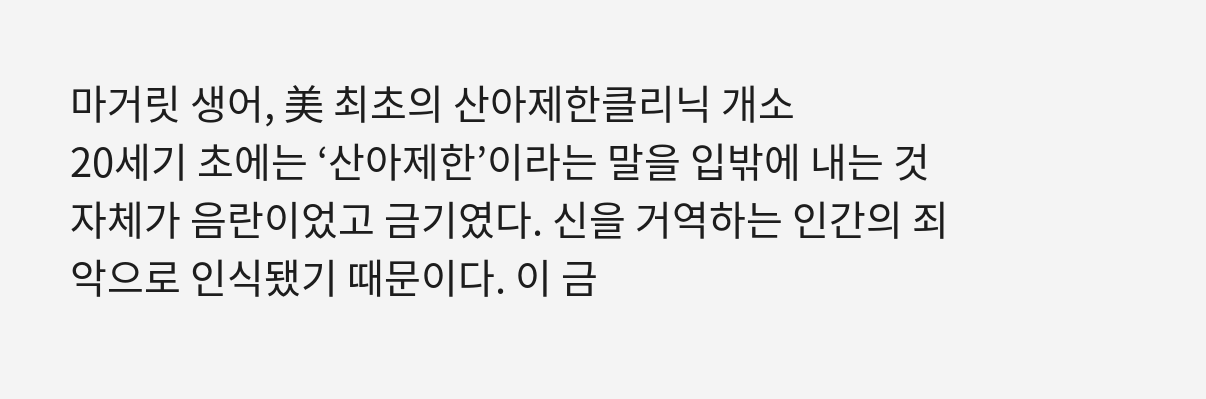마거릿 생어, 美 최초의 산아제한클리닉 개소
20세기 초에는 ‘산아제한’이라는 말을 입밖에 내는 것 자체가 음란이었고 금기였다. 신을 거역하는 인간의 죄악으로 인식됐기 때문이다. 이 금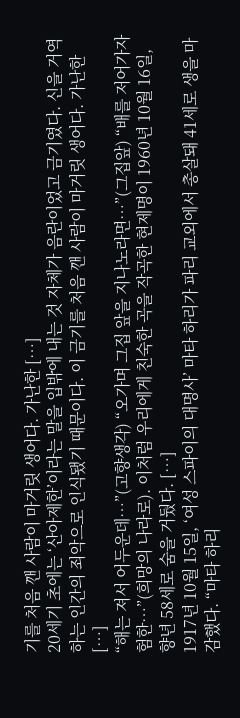기를 처음 깬 사람이 마거릿 생어다. 가난한 […]
20세기 초에는 ‘산아제한’이라는 말을 입밖에 내는 것 자체가 음란이었고 금기였다. 신을 거역하는 인간의 죄악으로 인식됐기 때문이다. 이 금기를 처음 깬 사람이 마거릿 생어다. 가난한 […]
“해는 져서 어두운데…”(고향생각) “오가며 그집 앞을 지나노라면…”(그집앞) “배를 저어가자 험한…”(희망의 나라로). 이처럼 우리에게 친숙한 곡을 작곡한 현제명이 1960년 10월 16일, 향년 58세로 숨을 거뒀다. […]
1917년 10월 15일, ‘여성 스파이의 대명사’ 마타 하리가 파리 교외에서 총살돼 41세로 생을 마감했다. “마타 하리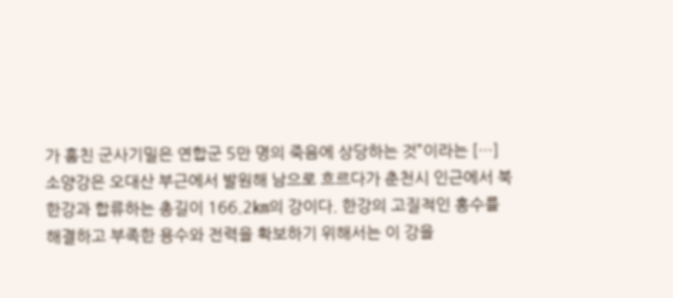가 훔친 군사기밀은 연합군 5만 명의 죽음에 상당하는 것”이라는 […]
소양강은 오대산 부근에서 발원해 남으로 흐르다가 춘천시 인근에서 북한강과 합류하는 총길이 166.2㎞의 강이다. 한강의 고질적인 홍수를 해결하고 부족한 용수와 전력을 확보하기 위해서는 이 강을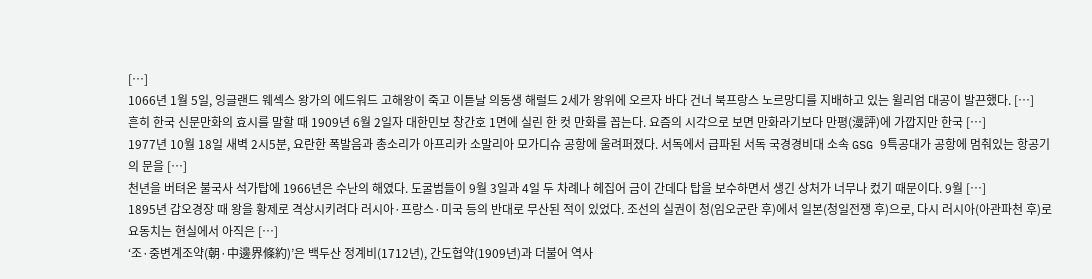[…]
1066년 1월 5일, 잉글랜드 웨섹스 왕가의 에드워드 고해왕이 죽고 이튿날 의동생 해럴드 2세가 왕위에 오르자 바다 건너 북프랑스 노르망디를 지배하고 있는 윌리엄 대공이 발끈했다. […]
흔히 한국 신문만화의 효시를 말할 때 1909년 6월 2일자 대한민보 창간호 1면에 실린 한 컷 만화를 꼽는다. 요즘의 시각으로 보면 만화라기보다 만평(漫評)에 가깝지만 한국 […]
1977년 10월 18일 새벽 2시5분, 요란한 폭발음과 총소리가 아프리카 소말리아 모가디슈 공항에 울려퍼졌다. 서독에서 급파된 서독 국경경비대 소속 GSG 9특공대가 공항에 멈춰있는 항공기의 문을 […]
천년을 버텨온 불국사 석가탑에 1966년은 수난의 해였다. 도굴범들이 9월 3일과 4일 두 차례나 헤집어 금이 간데다 탑을 보수하면서 생긴 상처가 너무나 컸기 때문이다. 9월 […]
1895년 갑오경장 때 왕을 황제로 격상시키려다 러시아·프랑스·미국 등의 반대로 무산된 적이 있었다. 조선의 실권이 청(임오군란 후)에서 일본(청일전쟁 후)으로, 다시 러시아(아관파천 후)로 요동치는 현실에서 아직은 […]
‘조·중변계조약(朝·中邊界條約)’은 백두산 정계비(1712년), 간도협약(1909년)과 더불어 역사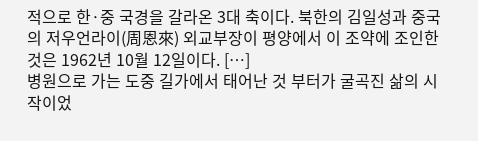적으로 한·중 국경을 갈라온 3대 축이다. 북한의 김일성과 중국의 저우언라이(周恩來) 외교부장이 평양에서 이 조약에 조인한 것은 1962년 10월 12일이다. […]
병원으로 가는 도중 길가에서 태어난 것 부터가 굴곡진 삶의 시작이었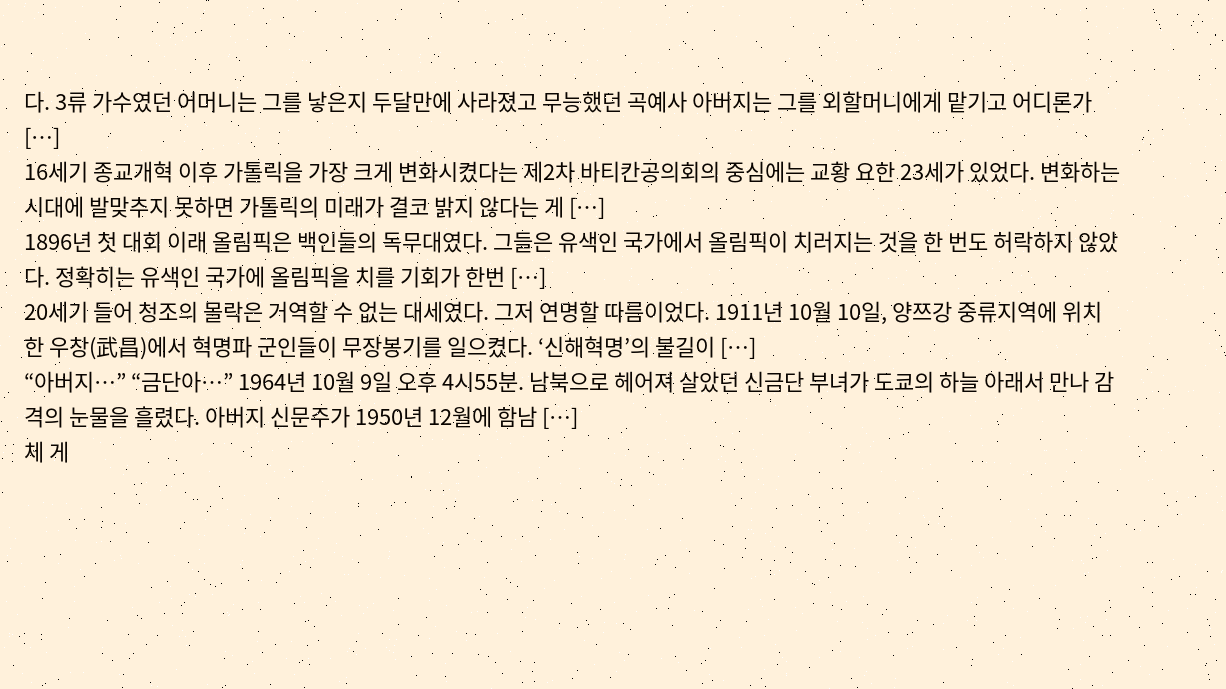다. 3류 가수였던 어머니는 그를 낳은지 두달만에 사라졌고 무능했던 곡예사 아버지는 그를 외할머니에게 맡기고 어디론가 […]
16세기 종교개혁 이후 가톨릭을 가장 크게 변화시켰다는 제2차 바티칸공의회의 중심에는 교황 요한 23세가 있었다. 변화하는 시대에 발맞추지 못하면 가톨릭의 미래가 결코 밝지 않다는 게 […]
1896년 첫 대회 이래 올림픽은 백인들의 독무대였다. 그들은 유색인 국가에서 올림픽이 치러지는 것을 한 번도 허락하지 않았다. 정확히는 유색인 국가에 올림픽을 치를 기회가 한번 […]
20세기 들어 청조의 몰락은 거역할 수 없는 대세였다. 그저 연명할 따름이었다. 1911년 10월 10일, 양쯔강 중류지역에 위치한 우창(武昌)에서 혁명파 군인들이 무장봉기를 일으켰다. ‘신해혁명’의 불길이 […]
“아버지…” “금단아…” 1964년 10월 9일 오후 4시55분. 남북으로 헤어져 살았던 신금단 부녀가 도쿄의 하늘 아래서 만나 감격의 눈물을 흘렸다. 아버지 신문주가 1950년 12월에 함남 […]
체 게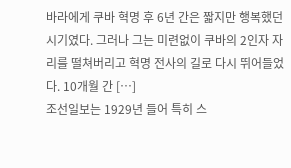바라에게 쿠바 혁명 후 6년 간은 짧지만 행복했던 시기였다. 그러나 그는 미련없이 쿠바의 2인자 자리를 떨쳐버리고 혁명 전사의 길로 다시 뛰어들었다. 10개월 간 […]
조선일보는 1929년 들어 특히 스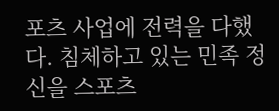포츠 사업에 전력을 다했다. 침체하고 있는 민족 정신을 스포츠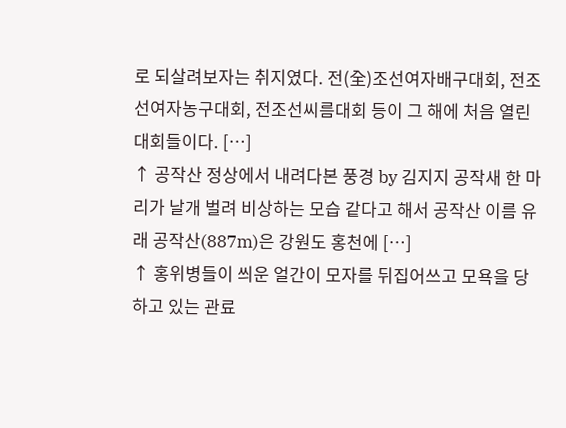로 되살려보자는 취지였다. 전(全)조선여자배구대회, 전조선여자농구대회, 전조선씨름대회 등이 그 해에 처음 열린 대회들이다. […]
↑ 공작산 정상에서 내려다본 풍경 by 김지지 공작새 한 마리가 날개 벌려 비상하는 모습 같다고 해서 공작산 이름 유래 공작산(887m)은 강원도 홍천에 […]
↑ 홍위병들이 씌운 얼간이 모자를 뒤집어쓰고 모욕을 당하고 있는 관료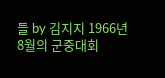들 by 김지지 1966년 8월의 군중대회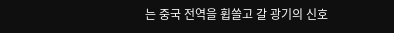는 중국 전역을 휩쓸고 갈 광기의 신호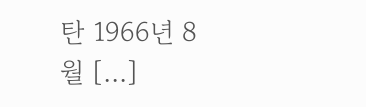탄 1966년 8월 […]